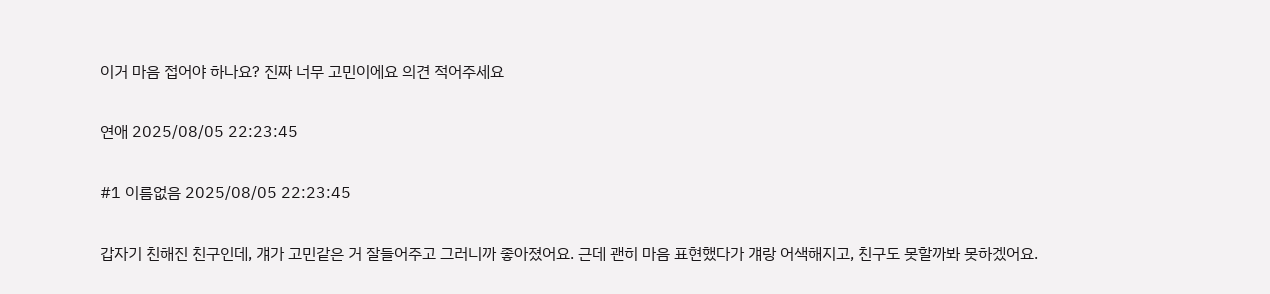이거 마음 접어야 하나요? 진짜 너무 고민이에요 의견 적어주세요

연애 2025/08/05 22:23:45

#1 이름없음 2025/08/05 22:23:45

갑자기 친해진 친구인데, 걔가 고민같은 거 잘들어주고 그러니까 좋아졌어요. 근데 괜히 마음 표현했다가 걔랑 어색해지고, 친구도 못할까봐 못하겠어요.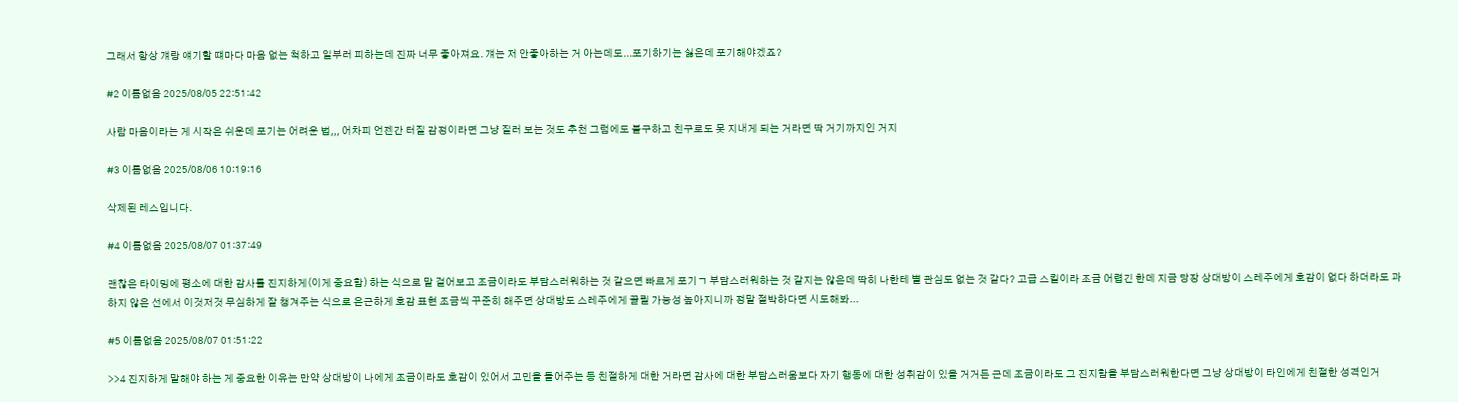그래서 항상 걔랑 얘기할 떄마다 마음 없는 척하고 일부러 피하는데 진짜 너무 좋아져요. 걔는 저 안좋아하는 거 아는데도...포기하기는 싫은데 포기해야겠죠?

#2 이름없음 2025/08/05 22:51:42

사람 마음이라는 게 시작은 쉬운데 포기는 어려운 법,,, 어차피 언젠간 터질 감정이라면 그냥 질러 보는 것도 추천 그럼에도 불구하고 친구로도 못 지내게 되는 거라면 딱 거기까지인 거지

#3 이름없음 2025/08/06 10:19:16

삭제된 레스입니다.

#4 이름없음 2025/08/07 01:37:49

괜찮은 타이밍에 평소에 대한 감사를 진지하게(이게 중요함) 하는 식으로 말 걸어보고 조금이라도 부담스러워하는 것 같으면 빠르게 포기ㄱ 부담스러워하는 것 같지는 않은데 딱히 나한테 별 관심도 없는 것 같다? 고급 스킬이라 조금 어렵긴 한데 지금 당장 상대방이 스레주에게 호감이 없다 하더라도 과하지 않은 선에서 이것저것 무심하게 잘 챙겨주는 식으로 은근하게 호감 표현 조금씩 꾸준히 해주면 상대방도 스레주에게 끌릴 가능성 높아지니까 정말 절박하다면 시도해봐...

#5 이름없음 2025/08/07 01:51:22

>>4 진지하게 말해야 하는 게 중요한 이유는 만약 상대방이 나에게 조금이라도 호감이 있어서 고민을 들어주는 등 친절하게 대한 거라면 감사에 대한 부담스러움보다 자기 행동에 대한 성취감이 있을 거거든 근데 조금이라도 그 진지함을 부담스러워한다면 그냥 상대방이 타인에게 친절한 성격인거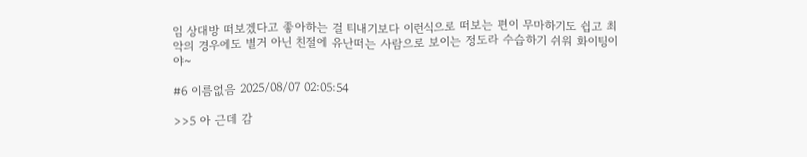임 상대방 떠보겠다고 좋아하는 걸 티내기보다 이런식으로 떠보는 편이 무마하기도 쉽고 최악의 경우에도 별거 아닌 친절에 유난떠는 사람으로 보이는 정도라 수습하기 쉬워 화이팅이야~

#6 이름없음 2025/08/07 02:05:54

>>5 아 근데 감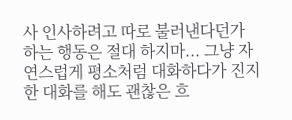사 인사하려고 따로 불러낸다던가 하는 행동은 절대 하지마... 그냥 자연스럽게 평소처럼 대화하다가 진지한 대화를 해도 괜찮은 흐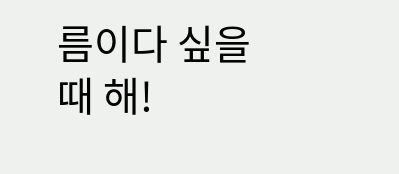름이다 싶을 때 해!